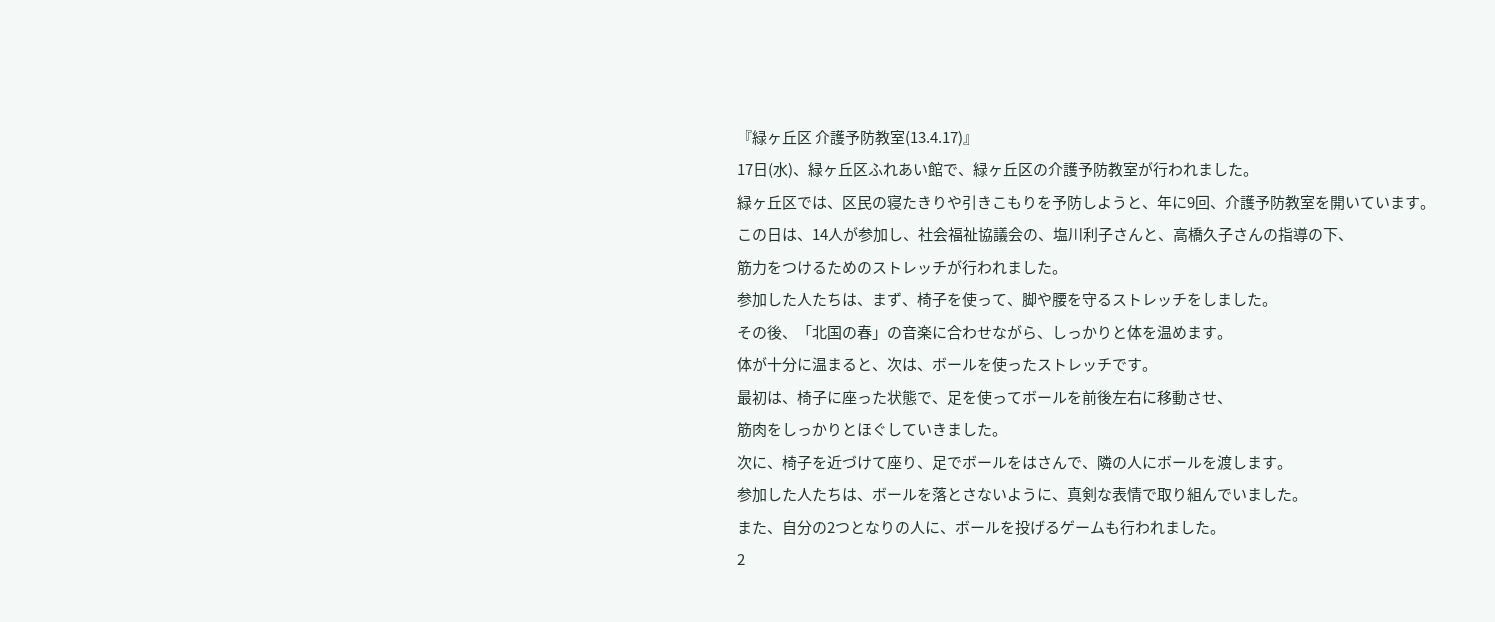『緑ヶ丘区 介護予防教室(13.4.17)』
17日(水)、緑ヶ丘区ふれあい館で、緑ヶ丘区の介護予防教室が行われました。
緑ヶ丘区では、区民の寝たきりや引きこもりを予防しようと、年に9回、介護予防教室を開いています。
この日は、14人が参加し、社会福祉協議会の、塩川利子さんと、高橋久子さんの指導の下、
筋力をつけるためのストレッチが行われました。
参加した人たちは、まず、椅子を使って、脚や腰を守るストレッチをしました。
その後、「北国の春」の音楽に合わせながら、しっかりと体を温めます。
体が十分に温まると、次は、ボールを使ったストレッチです。
最初は、椅子に座った状態で、足を使ってボールを前後左右に移動させ、
筋肉をしっかりとほぐしていきました。
次に、椅子を近づけて座り、足でボールをはさんで、隣の人にボールを渡します。
参加した人たちは、ボールを落とさないように、真剣な表情で取り組んでいました。
また、自分の2つとなりの人に、ボールを投げるゲームも行われました。
2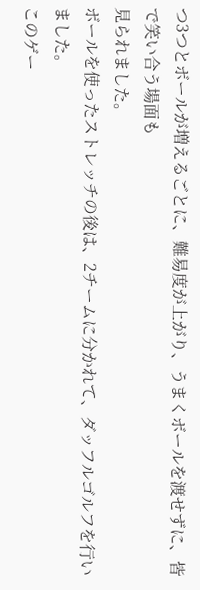つ3つとボールが増えるごとに、難易度が上がり、うまくボールを渡せずに、皆で笑い合う場面も
見られました。
ボールを使ったストレッチの後は、2チームに分かれて、ダッフルゴルフを行いました。
このゲー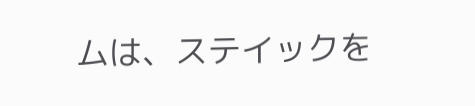ムは、ステイックを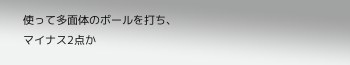使って多面体のボールを打ち、
マイナス2点か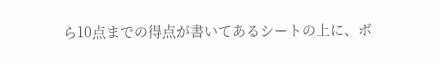ら10点までの得点が書いてあるシートの上に、ボ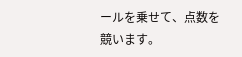ールを乗せて、点数を競います。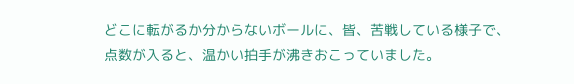どこに転がるか分からないボールに、皆、苦戦している様子で、
点数が入ると、温かい拍手が沸きおこっていました。